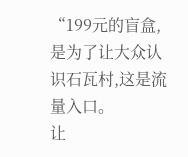“199元的盲盒,是为了让大众认识石瓦村,这是流量入口。
让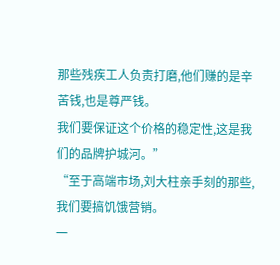那些残疾工人负责打磨,他们赚的是辛苦钱,也是尊严钱。
我们要保证这个价格的稳定性,这是我们的品牌护城河。”
“至于高端市场,刘大柱亲手刻的那些,我们要搞饥饿营销。
一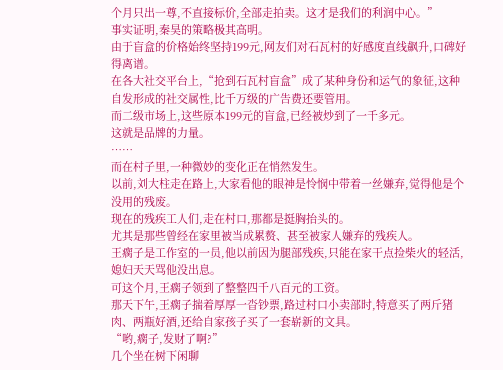个月只出一尊,不直接标价,全部走拍卖。这才是我们的利润中心。”
事实证明,秦昊的策略极其高明。
由于盲盒的价格始终坚持199元,网友们对石瓦村的好感度直线飙升,口碑好得离谱。
在各大社交平台上,“抢到石瓦村盲盒”成了某种身份和运气的象征,这种自发形成的社交属性,比千万级的广告费还要管用。
而二级市场上,这些原本199元的盲盒,已经被炒到了一千多元。
这就是品牌的力量。
……
而在村子里,一种微妙的变化正在悄然发生。
以前,刘大柱走在路上,大家看他的眼神是怜悯中带着一丝嫌弃,觉得他是个没用的残废。
现在的残疾工人们,走在村口,那都是挺胸抬头的。
尤其是那些曾经在家里被当成累赘、甚至被家人嫌弃的残疾人。
王瘸子是工作室的一员,他以前因为腿部残疾,只能在家干点捡柴火的轻活,媳妇天天骂他没出息。
可这个月,王瘸子领到了整整四千八百元的工资。
那天下午,王瘸子揣着厚厚一沓钞票,路过村口小卖部时,特意买了两斤猪肉、两瓶好酒,还给自家孩子买了一套崭新的文具。
“哟,瘸子,发财了啊?”
几个坐在树下闲聊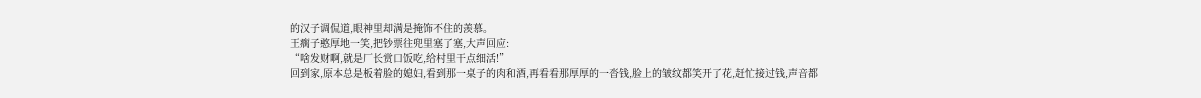的汉子调侃道,眼神里却满是掩饰不住的羡慕。
王瘸子憨厚地一笑,把钞票往兜里塞了塞,大声回应:
“啥发财啊,就是厂长赏口饭吃,给村里干点细活!”
回到家,原本总是板着脸的媳妇,看到那一桌子的肉和酒,再看看那厚厚的一沓钱,脸上的皱纹都笑开了花,赶忙接过钱,声音都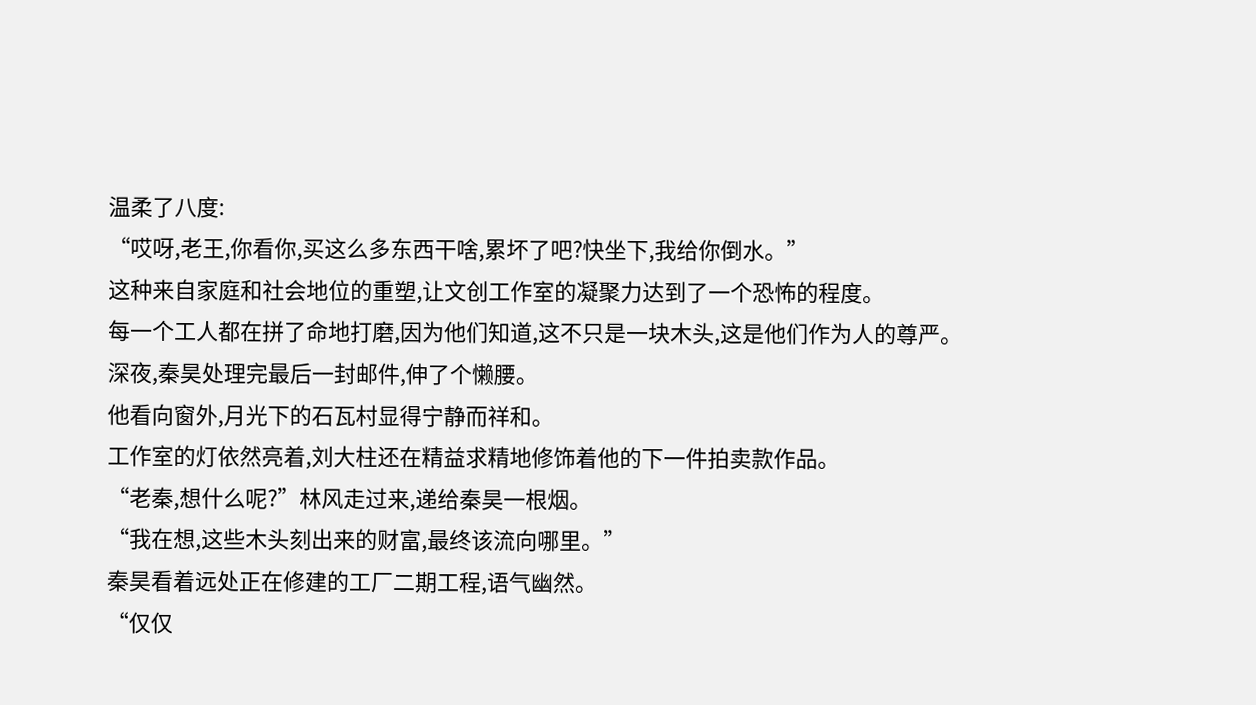温柔了八度:
“哎呀,老王,你看你,买这么多东西干啥,累坏了吧?快坐下,我给你倒水。”
这种来自家庭和社会地位的重塑,让文创工作室的凝聚力达到了一个恐怖的程度。
每一个工人都在拼了命地打磨,因为他们知道,这不只是一块木头,这是他们作为人的尊严。
深夜,秦昊处理完最后一封邮件,伸了个懒腰。
他看向窗外,月光下的石瓦村显得宁静而祥和。
工作室的灯依然亮着,刘大柱还在精益求精地修饰着他的下一件拍卖款作品。
“老秦,想什么呢?”林风走过来,递给秦昊一根烟。
“我在想,这些木头刻出来的财富,最终该流向哪里。”
秦昊看着远处正在修建的工厂二期工程,语气幽然。
“仅仅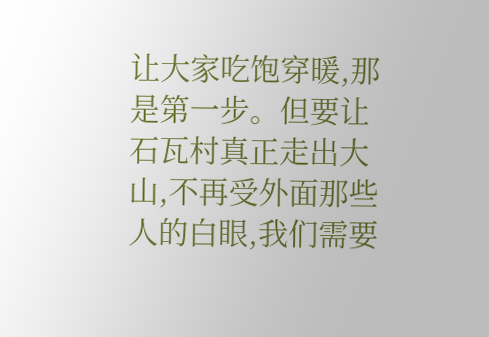让大家吃饱穿暖,那是第一步。但要让石瓦村真正走出大山,不再受外面那些人的白眼,我们需要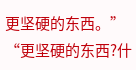更坚硬的东西。”
“更坚硬的东西?什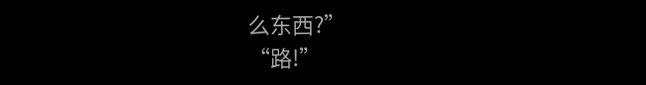么东西?”
“路!”